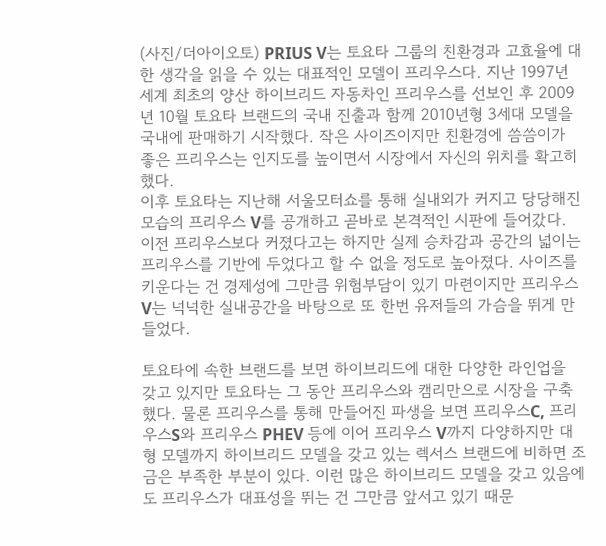(사진/더아이오토) PRIUS V는 토요타 그룹의 친환경과 고효율에 대한 생각을 읽을 수 있는 대표적인 모델이 프리우스다. 지난 1997년 세계 최초의 양산 하이브리드 자동차인 프리우스를 선보인 후 2009년 10월 토요타 브랜드의 국내 진출과 함께 2010년형 3세대 모델을 국내에 판매하기 시작했다. 작은 사이즈이지만 친환경에 씀씀이가 좋은 프리우스는 인지도를 높이면서 시장에서 자신의 위치를 확고히 했다.
이후 토요타는 지난해 서울모터쇼를 통해 실내외가 커지고 당당해진 모습의 프리우스 V를 공개하고 곧바로 본격적인 시판에 들어갔다. 이전 프리우스보다 커졌다고는 하지만 실제 승차감과 공간의 넓이는 프리우스를 기반에 두었다고 할 수 없을 정도로 높아졌다. 사이즈를 키운다는 건 경제성에 그만큼 위험부담이 있기 마련이지만 프리우스 V는 넉넉한 실내공간을 바탕으로 또 한번 유저들의 가슴을 뛰게 만들었다.

토요타에 속한 브랜드를 보면 하이브리드에 대한 다양한 라인업을 갖고 있지만 토요타는 그 동안 프리우스와 캠리만으로 시장을 구축했다. 물론 프리우스를 통해 만들어진 파생을 보면 프리우스C, 프리우스S와 프리우스 PHEV 등에 이어 프리우스 V까지 다양하지만 대형 모델까지 하이브리드 모델을 갖고 있는 렉서스 브랜드에 비하면 조금은 부족한 부분이 있다. 이런 많은 하이브리드 모델을 갖고 있음에도 프리우스가 대표성을 뛰는 건 그만큼 앞서고 있기 때문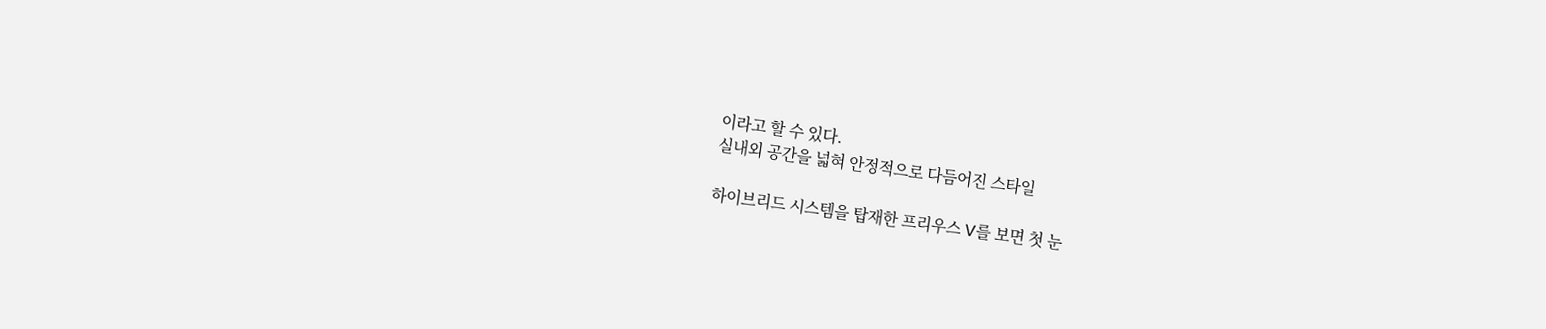이라고 할 수 있다.
실내외 공간을 넓혀 안정적으로 다듬어진 스타일

하이브리드 시스템을 탑재한 프리우스 V를 보면 첫 눈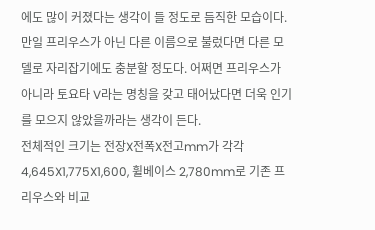에도 많이 커졌다는 생각이 들 정도로 듬직한 모습이다. 만일 프리우스가 아닌 다른 이름으로 불렀다면 다른 모델로 자리잡기에도 충분할 정도다. 어쩌면 프리우스가 아니라 토요타 V라는 명칭을 갖고 태어났다면 더욱 인기를 모으지 않았을까라는 생각이 든다.
전체적인 크기는 전장X전폭X전고mm가 각각 4,645X1,775X1,600, 휠베이스 2,780mm로 기존 프리우스와 비교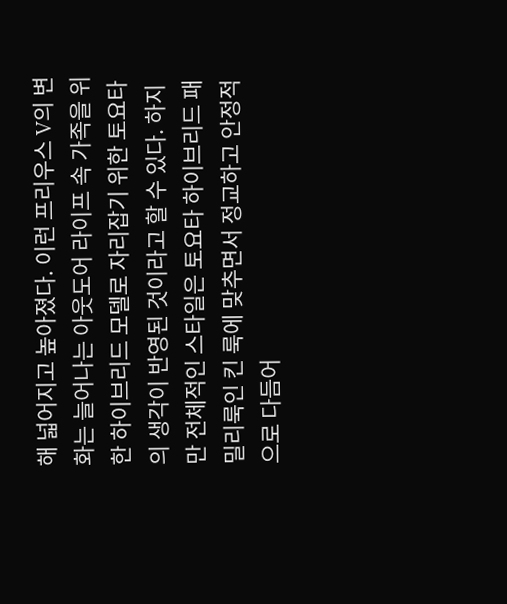해 넓어지고 높아졌다. 이런 프리우스 V의 변화는 늘어나는 아웃도어 라이프 속 가족을 위한 하이브리드 모델로 자리잡기 위한 토요타의 생각이 반영된 것이라고 할 수 있다. 하지만 전체적인 스타일은 토요타 하이브리드 패밀리룩인 킨 룩에 맞추면서 정교하고 안정적으로 다듬어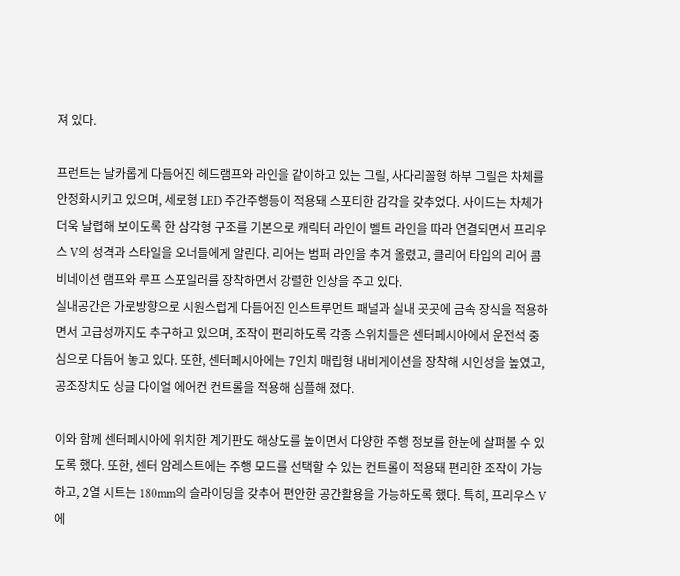져 있다.

프런트는 날카롭게 다듬어진 헤드램프와 라인을 같이하고 있는 그릴, 사다리꼴형 하부 그릴은 차체를 안정화시키고 있으며, 세로형 LED 주간주행등이 적용돼 스포티한 감각을 갖추었다. 사이드는 차체가 더욱 날렵해 보이도록 한 삼각형 구조를 기본으로 캐릭터 라인이 벨트 라인을 따라 연결되면서 프리우스 V의 성격과 스타일을 오너들에게 알린다. 리어는 범퍼 라인을 추겨 올렸고, 클리어 타입의 리어 콤비네이션 램프와 루프 스포일러를 장착하면서 강렬한 인상을 주고 있다.
실내공간은 가로방향으로 시원스럽게 다듬어진 인스트루먼트 패널과 실내 곳곳에 금속 장식을 적용하면서 고급성까지도 추구하고 있으며, 조작이 편리하도록 각종 스위치들은 센터페시아에서 운전석 중심으로 다듬어 놓고 있다. 또한, 센터페시아에는 7인치 매립형 내비게이션을 장착해 시인성을 높였고, 공조장치도 싱글 다이얼 에어컨 컨트롤을 적용해 심플해 졌다.

이와 함께 센터페시아에 위치한 계기판도 해상도를 높이면서 다양한 주행 정보를 한눈에 살펴볼 수 있도록 했다. 또한, 센터 암레스트에는 주행 모드를 선택할 수 있는 컨트롤이 적용돼 편리한 조작이 가능하고, 2열 시트는 180mm의 슬라이딩을 갖추어 편안한 공간활용을 가능하도록 했다. 특히, 프리우스 V에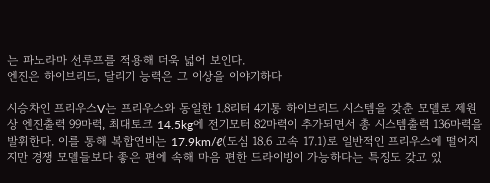는 파노라마 선루프를 적용해 더욱 넓어 보인다.
엔진은 하이브리드, 달리기 능력은 그 이상을 이야기하다

시승차인 프리우스V는 프리우스와 동일한 1.8리터 4기통 하이브리드 시스템을 갖춘 모델로 제원상 엔진출력 99마력, 최대토크 14.5kg에 전기모터 82마력이 추가되면서 총 시스템출력 136마력을 발휘한다. 이를 통해 복합연비는 17.9km/ℓ(도심 18.6 고속 17.1)로 일반적인 프리우스에 떨어지지만 경쟁 모델들보다 좋은 편에 속해 마음 편한 드라이빙이 가능하다는 특징도 갖고 있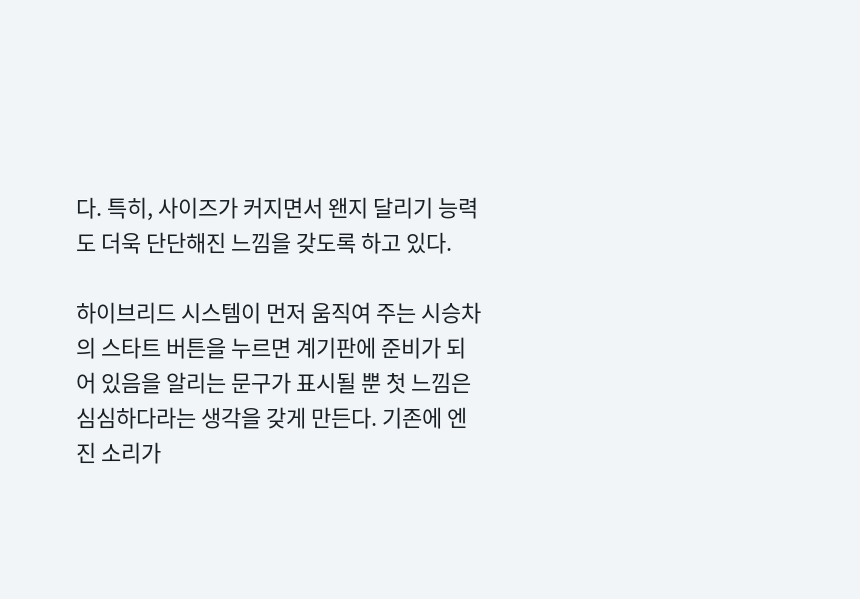다. 특히, 사이즈가 커지면서 왠지 달리기 능력도 더욱 단단해진 느낌을 갖도록 하고 있다.

하이브리드 시스템이 먼저 움직여 주는 시승차의 스타트 버튼을 누르면 계기판에 준비가 되어 있음을 알리는 문구가 표시될 뿐 첫 느낌은 심심하다라는 생각을 갖게 만든다. 기존에 엔진 소리가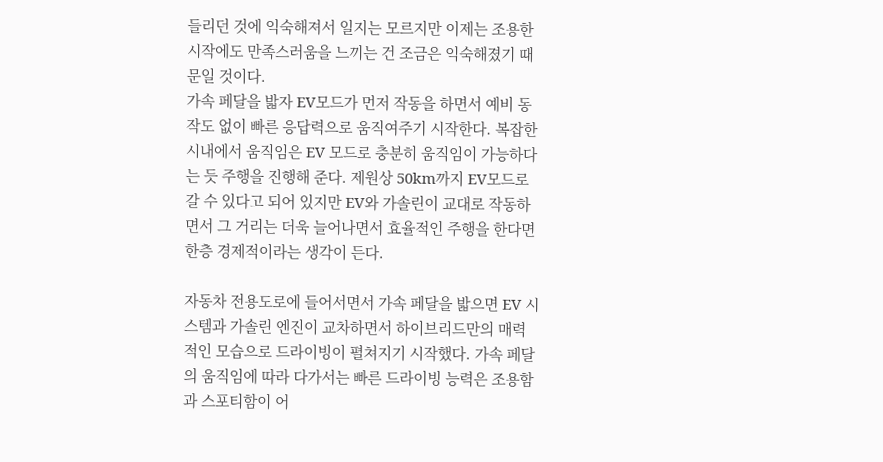들리던 것에 익숙해져서 일지는 모르지만 이제는 조용한 시작에도 만족스러움을 느끼는 건 조금은 익숙해졌기 때문일 것이다.
가속 페달을 밟자 EV모드가 먼저 작동을 하면서 예비 동작도 없이 빠른 응답력으로 움직여주기 시작한다. 복잡한 시내에서 움직임은 EV 모드로 충분히 움직임이 가능하다는 듯 주행을 진행해 준다. 제원상 50km까지 EV모드로 갈 수 있다고 되어 있지만 EV와 가솔린이 교대로 작동하면서 그 거리는 더욱 늘어나면서 효율적인 주행을 한다면 한층 경제적이라는 생각이 든다.

자동차 전용도로에 들어서면서 가속 페달을 밟으면 EV 시스템과 가솔린 엔진이 교차하면서 하이브리드만의 매력적인 모습으로 드라이빙이 펼쳐지기 시작했다. 가속 페달의 움직임에 따라 다가서는 빠른 드라이빙 능력은 조용함과 스포티함이 어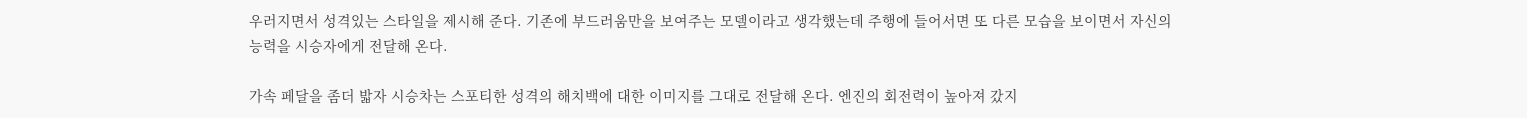우러지면서 성격있는 스타일을 제시해 준다. 기존에 부드러움만을 보여주는 모델이라고 생각했는데 주행에 들어서면 또 다른 모습을 보이면서 자신의 능력을 시승자에게 전달해 온다.

가속 페달을 좀더 밟자 시승차는 스포티한 성격의 해치백에 대한 이미지를 그대로 전달해 온다. 엔진의 회전력이 높아져 갔지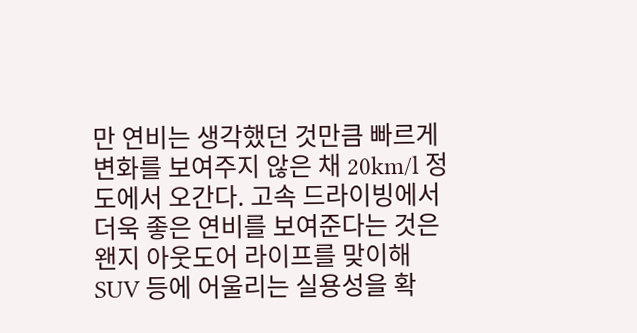만 연비는 생각했던 것만큼 빠르게 변화를 보여주지 않은 채 20km/l 정도에서 오간다. 고속 드라이빙에서 더욱 좋은 연비를 보여준다는 것은 왠지 아웃도어 라이프를 맞이해 SUV 등에 어울리는 실용성을 확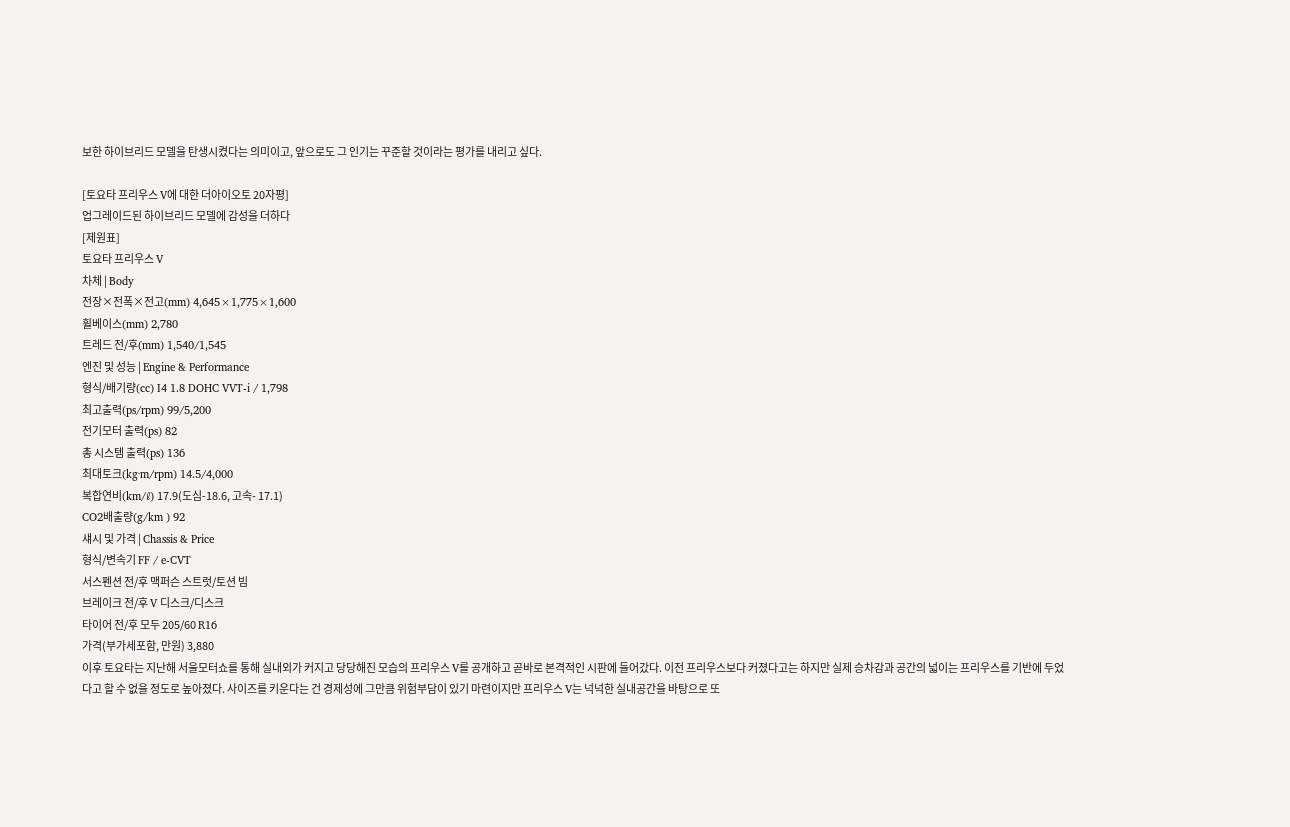보한 하이브리드 모델을 탄생시켰다는 의미이고, 앞으로도 그 인기는 꾸준할 것이라는 평가를 내리고 싶다.

[토요타 프리우스 V에 대한 더아이오토 20자평]
업그레이드된 하이브리드 모델에 감성을 더하다
[제원표]
토요타 프리우스 V
차체 | Body
전장×전폭×전고(mm) 4,645×1,775×1,600
휠베이스(mm) 2,780
트레드 전/후(mm) 1,540/1,545
엔진 및 성능 | Engine & Performance
형식/배기량(cc) I4 1.8 DOHC VVT-i / 1,798
최고출력(ps/rpm) 99/5,200
전기모터 출력(ps) 82
총 시스템 출력(ps) 136
최대토크(kg·m/rpm) 14.5/4,000
복합연비(km/ℓ) 17.9(도심-18.6, 고속- 17.1)
CO2배출량(g/km ) 92
섀시 및 가격 | Chassis & Price
형식/변속기 FF / e-CVT
서스펜션 전/후 맥퍼슨 스트럿/토션 빔
브레이크 전/후 V 디스크/디스크
타이어 전/후 모두 205/60 R16
가격(부가세포함, 만원) 3,880
이후 토요타는 지난해 서울모터쇼를 통해 실내외가 커지고 당당해진 모습의 프리우스 V를 공개하고 곧바로 본격적인 시판에 들어갔다. 이전 프리우스보다 커졌다고는 하지만 실제 승차감과 공간의 넓이는 프리우스를 기반에 두었다고 할 수 없을 정도로 높아졌다. 사이즈를 키운다는 건 경제성에 그만큼 위험부담이 있기 마련이지만 프리우스 V는 넉넉한 실내공간을 바탕으로 또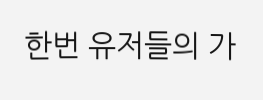한번 유저들의 가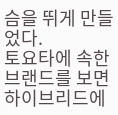슴을 뛰게 만들었다.
토요타에 속한 브랜드를 보면 하이브리드에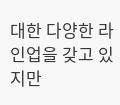대한 다양한 라인업을 갖고 있지만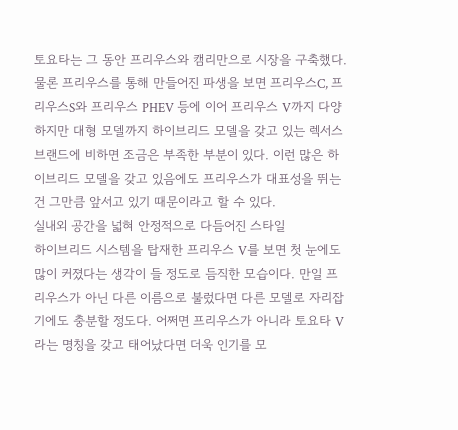토요타는 그 동안 프리우스와 캠리만으로 시장을 구축했다. 물론 프리우스를 통해 만들어진 파생을 보면 프리우스C, 프리우스S와 프리우스 PHEV 등에 이어 프리우스 V까지 다양하지만 대형 모델까지 하이브리드 모델을 갖고 있는 렉서스 브랜드에 비하면 조금은 부족한 부분이 있다. 이런 많은 하이브리드 모델을 갖고 있음에도 프리우스가 대표성을 뛰는 건 그만큼 앞서고 있기 때문이라고 할 수 있다.
실내외 공간을 넓혀 안정적으로 다듬어진 스타일
하이브리드 시스템을 탑재한 프리우스 V를 보면 첫 눈에도 많이 커졌다는 생각이 들 정도로 듬직한 모습이다. 만일 프리우스가 아닌 다른 이름으로 불렀다면 다른 모델로 자리잡기에도 충분할 정도다. 어쩌면 프리우스가 아니라 토요타 V라는 명칭을 갖고 태어났다면 더욱 인기를 모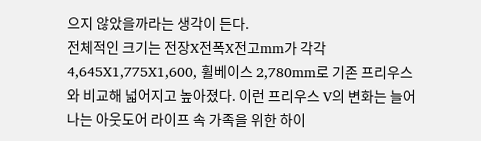으지 않았을까라는 생각이 든다.
전체적인 크기는 전장X전폭X전고mm가 각각 4,645X1,775X1,600, 휠베이스 2,780mm로 기존 프리우스와 비교해 넓어지고 높아졌다. 이런 프리우스 V의 변화는 늘어나는 아웃도어 라이프 속 가족을 위한 하이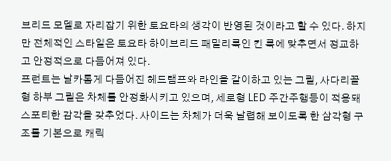브리드 모델로 자리잡기 위한 토요타의 생각이 반영된 것이라고 할 수 있다. 하지만 전체적인 스타일은 토요타 하이브리드 패밀리룩인 킨 룩에 맞추면서 정교하고 안정적으로 다듬어져 있다.
프런트는 날카롭게 다듬어진 헤드램프와 라인을 같이하고 있는 그릴, 사다리꼴형 하부 그릴은 차체를 안정화시키고 있으며, 세로형 LED 주간주행등이 적용돼 스포티한 감각을 갖추었다. 사이드는 차체가 더욱 날렵해 보이도록 한 삼각형 구조를 기본으로 캐릭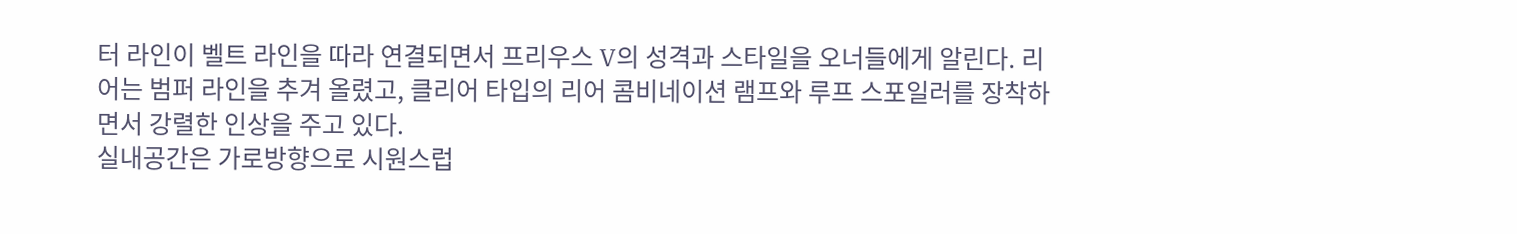터 라인이 벨트 라인을 따라 연결되면서 프리우스 V의 성격과 스타일을 오너들에게 알린다. 리어는 범퍼 라인을 추겨 올렸고, 클리어 타입의 리어 콤비네이션 램프와 루프 스포일러를 장착하면서 강렬한 인상을 주고 있다.
실내공간은 가로방향으로 시원스럽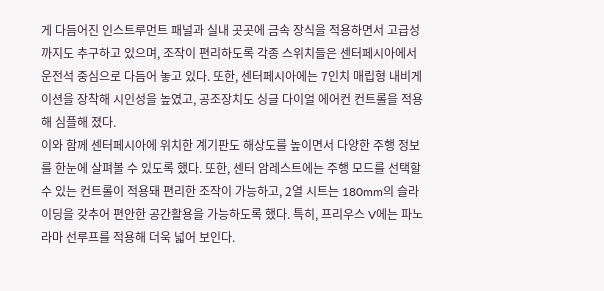게 다듬어진 인스트루먼트 패널과 실내 곳곳에 금속 장식을 적용하면서 고급성까지도 추구하고 있으며, 조작이 편리하도록 각종 스위치들은 센터페시아에서 운전석 중심으로 다듬어 놓고 있다. 또한, 센터페시아에는 7인치 매립형 내비게이션을 장착해 시인성을 높였고, 공조장치도 싱글 다이얼 에어컨 컨트롤을 적용해 심플해 졌다.
이와 함께 센터페시아에 위치한 계기판도 해상도를 높이면서 다양한 주행 정보를 한눈에 살펴볼 수 있도록 했다. 또한, 센터 암레스트에는 주행 모드를 선택할 수 있는 컨트롤이 적용돼 편리한 조작이 가능하고, 2열 시트는 180mm의 슬라이딩을 갖추어 편안한 공간활용을 가능하도록 했다. 특히, 프리우스 V에는 파노라마 선루프를 적용해 더욱 넓어 보인다.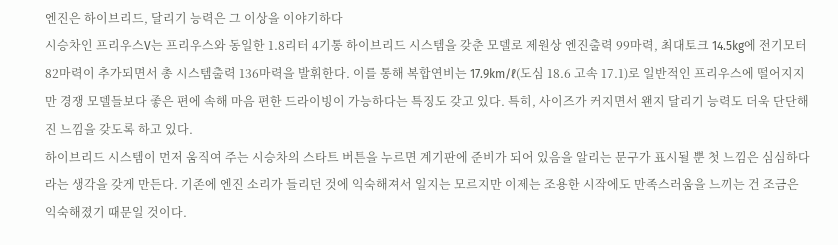엔진은 하이브리드, 달리기 능력은 그 이상을 이야기하다
시승차인 프리우스V는 프리우스와 동일한 1.8리터 4기통 하이브리드 시스템을 갖춘 모델로 제원상 엔진출력 99마력, 최대토크 14.5kg에 전기모터 82마력이 추가되면서 총 시스템출력 136마력을 발휘한다. 이를 통해 복합연비는 17.9km/ℓ(도심 18.6 고속 17.1)로 일반적인 프리우스에 떨어지지만 경쟁 모델들보다 좋은 편에 속해 마음 편한 드라이빙이 가능하다는 특징도 갖고 있다. 특히, 사이즈가 커지면서 왠지 달리기 능력도 더욱 단단해진 느낌을 갖도록 하고 있다.
하이브리드 시스템이 먼저 움직여 주는 시승차의 스타트 버튼을 누르면 계기판에 준비가 되어 있음을 알리는 문구가 표시될 뿐 첫 느낌은 심심하다라는 생각을 갖게 만든다. 기존에 엔진 소리가 들리던 것에 익숙해져서 일지는 모르지만 이제는 조용한 시작에도 만족스러움을 느끼는 건 조금은 익숙해졌기 때문일 것이다.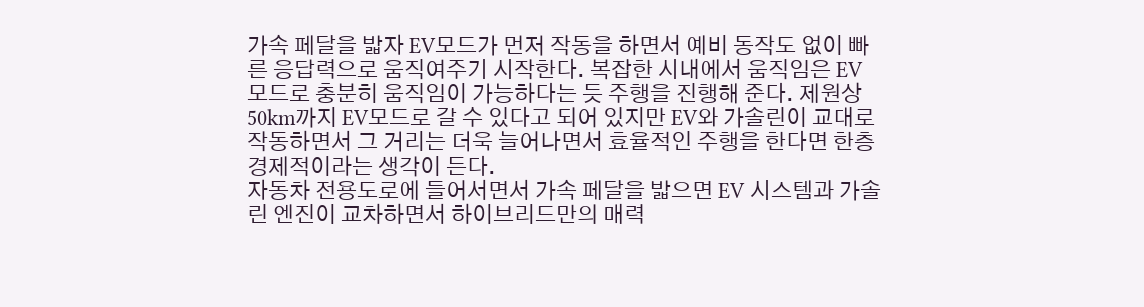가속 페달을 밟자 EV모드가 먼저 작동을 하면서 예비 동작도 없이 빠른 응답력으로 움직여주기 시작한다. 복잡한 시내에서 움직임은 EV 모드로 충분히 움직임이 가능하다는 듯 주행을 진행해 준다. 제원상 50km까지 EV모드로 갈 수 있다고 되어 있지만 EV와 가솔린이 교대로 작동하면서 그 거리는 더욱 늘어나면서 효율적인 주행을 한다면 한층 경제적이라는 생각이 든다.
자동차 전용도로에 들어서면서 가속 페달을 밟으면 EV 시스템과 가솔린 엔진이 교차하면서 하이브리드만의 매력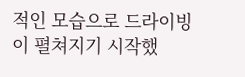적인 모습으로 드라이빙이 펼쳐지기 시작했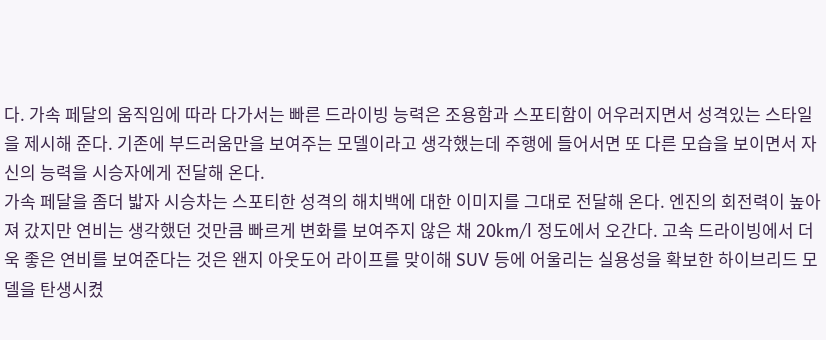다. 가속 페달의 움직임에 따라 다가서는 빠른 드라이빙 능력은 조용함과 스포티함이 어우러지면서 성격있는 스타일을 제시해 준다. 기존에 부드러움만을 보여주는 모델이라고 생각했는데 주행에 들어서면 또 다른 모습을 보이면서 자신의 능력을 시승자에게 전달해 온다.
가속 페달을 좀더 밟자 시승차는 스포티한 성격의 해치백에 대한 이미지를 그대로 전달해 온다. 엔진의 회전력이 높아져 갔지만 연비는 생각했던 것만큼 빠르게 변화를 보여주지 않은 채 20km/l 정도에서 오간다. 고속 드라이빙에서 더욱 좋은 연비를 보여준다는 것은 왠지 아웃도어 라이프를 맞이해 SUV 등에 어울리는 실용성을 확보한 하이브리드 모델을 탄생시켰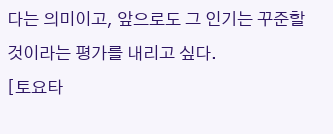다는 의미이고, 앞으로도 그 인기는 꾸준할 것이라는 평가를 내리고 싶다.
[토요타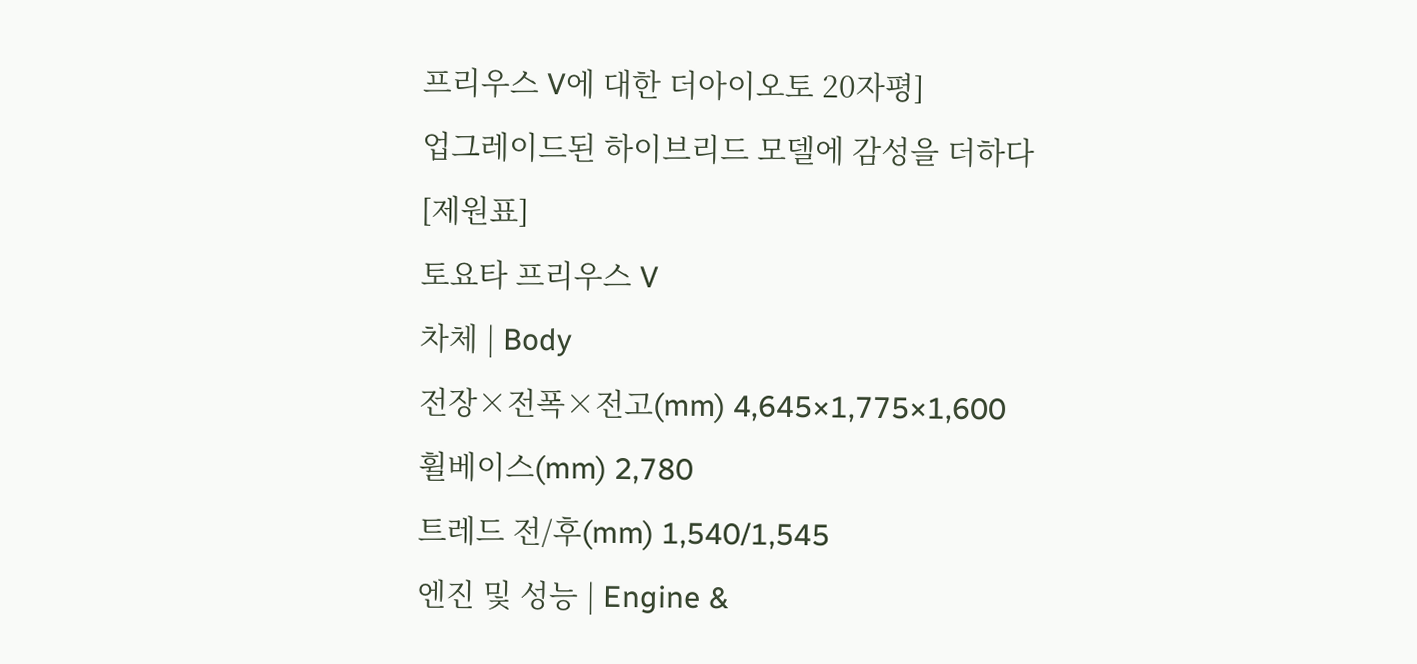프리우스 V에 대한 더아이오토 20자평]
업그레이드된 하이브리드 모델에 감성을 더하다
[제원표]
토요타 프리우스 V
차체 | Body
전장×전폭×전고(mm) 4,645×1,775×1,600
휠베이스(mm) 2,780
트레드 전/후(mm) 1,540/1,545
엔진 및 성능 | Engine &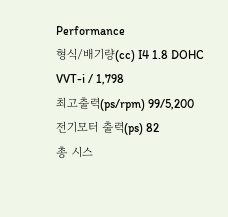Performance
형식/배기량(cc) I4 1.8 DOHC VVT-i / 1,798
최고출력(ps/rpm) 99/5,200
전기모터 출력(ps) 82
총 시스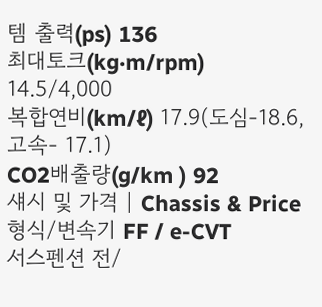템 출력(ps) 136
최대토크(kg·m/rpm) 14.5/4,000
복합연비(km/ℓ) 17.9(도심-18.6, 고속- 17.1)
CO2배출량(g/km ) 92
섀시 및 가격 | Chassis & Price
형식/변속기 FF / e-CVT
서스펜션 전/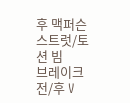후 맥퍼슨 스트럿/토션 빔
브레이크 전/후 V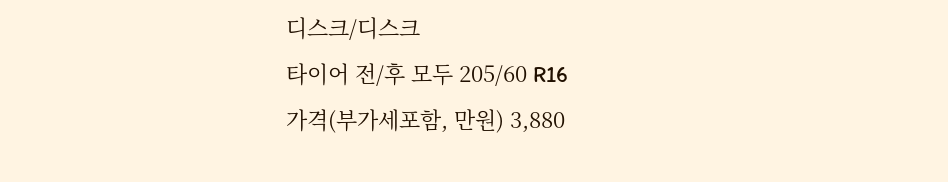디스크/디스크
타이어 전/후 모두 205/60 R16
가격(부가세포함, 만원) 3,880